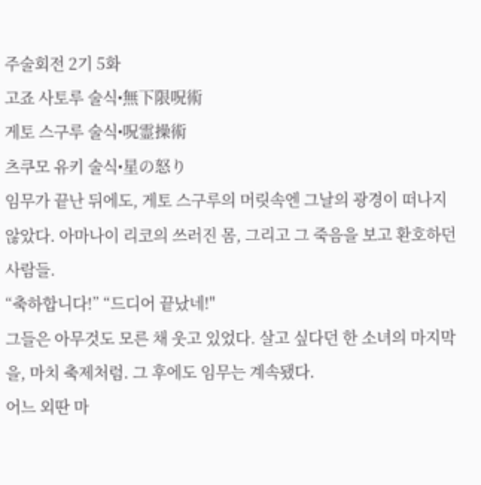주술회전 2기 5화
고죠 사토루 술식•無下限呪術
게토 스구루 술식•呪霊操術
츠쿠모 유키 술식•星の怒り
임무가 끝난 뒤에도, 게토 스구루의 머릿속엔 그날의 광경이 떠나지 않았다. 아마나이 리코의 쓰러진 몸, 그리고 그 죽음을 보고 환호하던 사람들.
“축하합니다!” “드디어 끝났네!"
그들은 아무것도 모른 채 웃고 있었다. 살고 싶다던 한 소녀의 마지막을, 마치 축제처럼. 그 후에도 임무는 계속됐다.
어느 외딴 마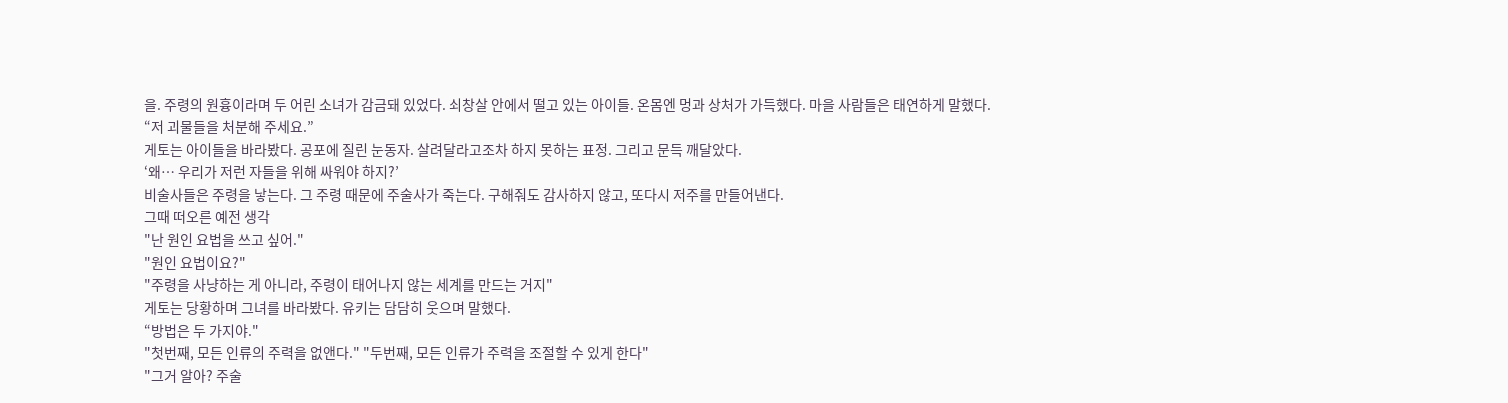을. 주령의 원흉이라며 두 어린 소녀가 감금돼 있었다. 쇠창살 안에서 떨고 있는 아이들. 온몸엔 멍과 상처가 가득했다. 마을 사람들은 태연하게 말했다.
“저 괴물들을 처분해 주세요.”
게토는 아이들을 바라봤다. 공포에 질린 눈동자. 살려달라고조차 하지 못하는 표정. 그리고 문득 깨달았다.
‘왜… 우리가 저런 자들을 위해 싸워야 하지?’
비술사들은 주령을 낳는다. 그 주령 때문에 주술사가 죽는다. 구해줘도 감사하지 않고, 또다시 저주를 만들어낸다.
그때 떠오른 예전 생각
"난 원인 요법을 쓰고 싶어."
"원인 요법이요?"
"주령을 사냥하는 게 아니라, 주령이 태어나지 않는 세계를 만드는 거지"
게토는 당황하며 그녀를 바라봤다. 유키는 담담히 웃으며 말했다.
“방법은 두 가지야."
"첫번째, 모든 인류의 주력을 없앤다." "두번째, 모든 인류가 주력을 조절할 수 있게 한다"
"그거 알아? 주술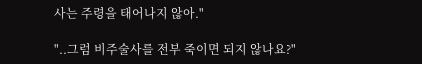사는 주령을 태어나지 않아."

"..그럼 비주술사를 전부 죽이면 되지 않나요?"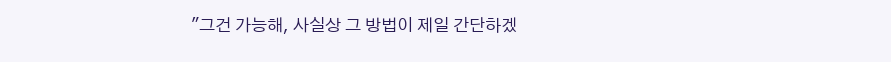"그건 가능해, 사실상 그 방법이 제일 간단하겠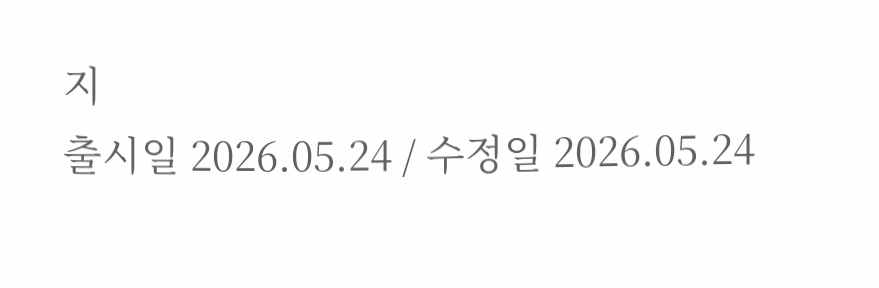지
출시일 2026.05.24 / 수정일 2026.05.24